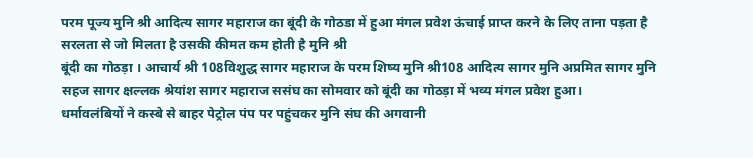परम पूज्य मुनि श्री आदित्य सागर महाराज का बूंदी के गोठडा में हुआ मंगल प्रवेश ऊंचाई प्राप्त करने के लिए ताना पड़ता है सरलता से जो मिलता है उसकी कीमत कम होती है मुनि श्री
बूंदी का गोठड़ा । आचार्य श्री 108विशुद्ध सागर महाराज के परम शिष्य मुनि श्री108 आदित्य सागर मुनि अप्रमित सागर मुनि सहज सागर क्षल्लक श्रेयांश सागर महाराज ससंघ का सोमवार को बूंदी का गोठड़ा में भव्य मंगल प्रवेश हुआ।
धर्मावलंबियों ने कस्बे से बाहर पेट्रोल पंप पर पहुंचकर मुनि संघ की अगवानी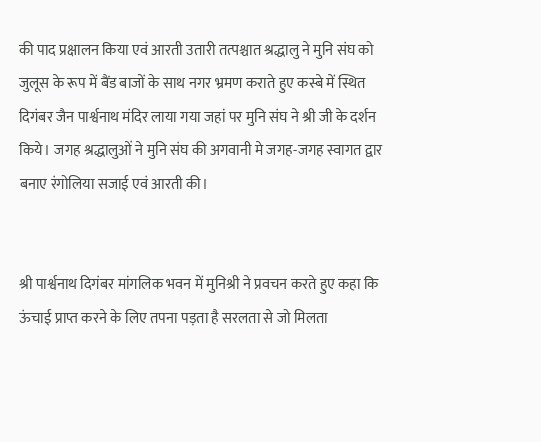की पाद प्रक्षालन किया एवं आरती उतारी तत्पश्चात श्रद्धालु ने मुनि संघ को जुलूस के रूप में बैंड बाजों के साथ नगर भ्रमण कराते हुए कस्बे में स्थित दिगंबर जैन पार्श्वनाथ मंदिर लाया गया जहां पर मुनि संघ ने श्री जी के दर्शन किये। जगह श्रद्धालुओं ने मुनि संघ की अगवानी मे जगह-जगह स्वागत द्वार बनाए रंगोलिया सजाई एवं आरती की।


श्री पार्श्वनाथ दिगंबर मांगलिक भवन में मुनिश्री ने प्रवचन करते हुए कहा कि ऊंचाई प्राप्त करने के लिए तपना पड़ता है सरलता से जो मिलता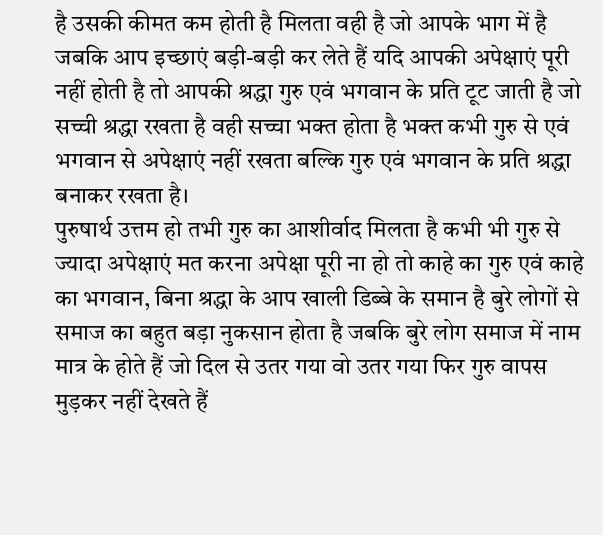है उसकी कीमत कम होती है मिलता वही है जो आपके भाग में है जबकि आप इच्छाएं बड़ी-बड़ी कर लेते हैं यदि आपकी अपेक्षाएं पूरी नहीं होती है तो आपकी श्रद्धा गुरु एवं भगवान के प्रति टूट जाती है जो सच्ची श्रद्धा रखता है वही सच्चा भक्त होता है भक्त कभी गुरु से एवं भगवान से अपेक्षाएं नहीं रखता बल्कि गुरु एवं भगवान के प्रति श्रद्धा बनाकर रखता है।
पुरुषार्थ उत्तम हो तभी गुरु का आशीर्वाद मिलता है कभी भी गुरु से ज्यादा अपेक्षाएं मत करना अपेक्षा पूरी ना हो तो काहे का गुरु एवं काहे का भगवान, बिना श्रद्धा के आप खाली डिब्बे के समान है बुरे लोगों से समाज का बहुत बड़ा नुकसान होता है जबकि बुरे लोग समाज में नाम मात्र के होते हैं जो दिल से उतर गया वो उतर गया फिर गुरु वापस मुड़कर नहीं देखते हैं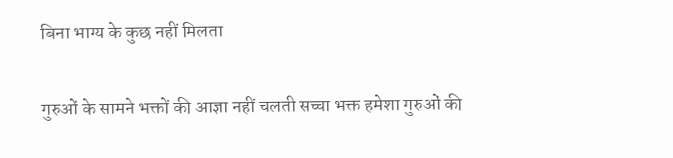बिना भाग्य के कुछ नहीं मिलता


गुरुओं के सामने भक्तों की आज्ञा नहीं चलती सच्चा भक्त हमेशा गुरुओं की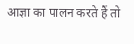आज्ञा का पालन करते हैं तो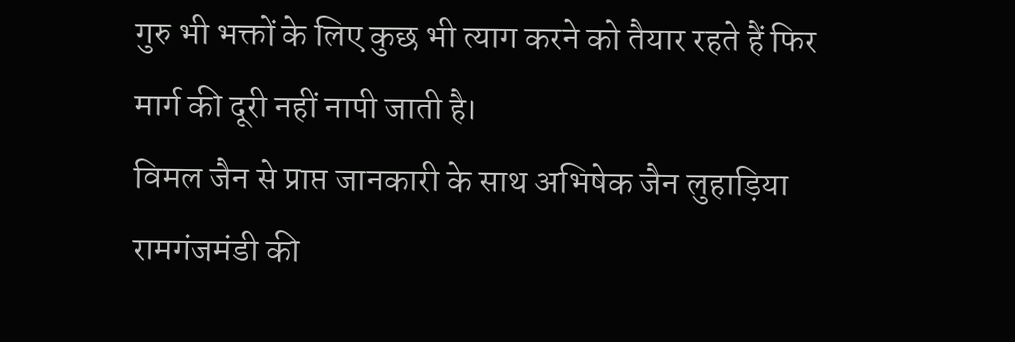गुरु भी भक्तों के लिए कुछ भी त्याग करने को तैयार रहते हैं फिर मार्ग की दूरी नहीं नापी जाती है।
विमल जैन से प्राप्त जानकारी के साथ अभिषेक जैन लुहाड़िया रामगंजमंडी की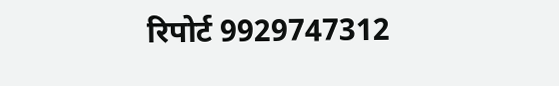रिपोर्ट 9929747312